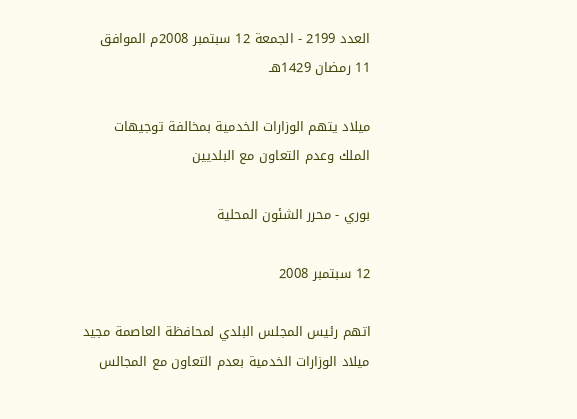العدد 2199 - الجمعة 12 سبتمبر 2008م الموافق 11 رمضان 1429هـ

ميلاد يتهم الوزارات الخدمية بمخالفة توجيهات الملك وعدم التعاون مع البلديين

بوري - محرر الشئون المحلية

12 سبتمبر 2008

اتهم رئيس المجلس البلدي لمحافظة العاصمة مجيد ميلاد الوزارات الخدمية بعدم التعاون مع المجالس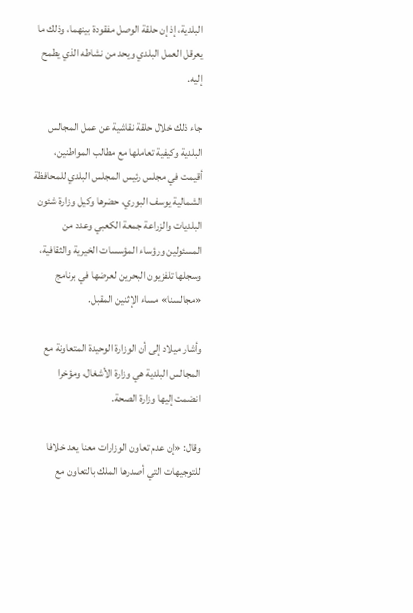البلدية، إذ إن حلقة الوصل مفقودة بينهما، وذلك ما يعرقل العمل البلدي ويحد من نشاطه الذي يطمح إليه.

جاء ذلك خلال حلقة نقاشية عن عمل المجالس البلدية وكيفية تعاملها مع مطالب المواطنين، أقيمت في مجلس رئيس المجلس البلدي للمحافظة الشمالية يوسف البوري، حضرها وكيل وزارة شئون البلديات والزراعة جمعة الكعبي وعدد من المسئولين ورؤساء المؤسسات الخيرية والثقافية، وسجلها تلفزيون البحرين لعرضها في برنامج «مجالسنا» مساء الإثنين المقبل.

وأشار ميلاد إلى أن الوزارة الوحيدة المتعاونة مع المجالس البلدية هي وزارة الأشغال، ومؤخرا انضمت إليها وزارة الصحة.

وقال: «إن عدم تعاون الوزارات معنا يعد خلافا للتوجيهات التي أصدرها الملك بالتعاون مع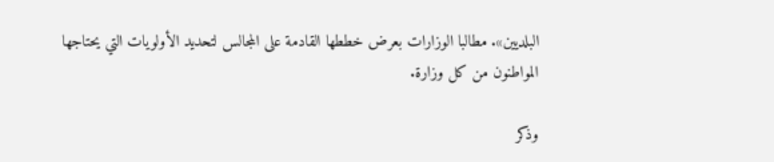البلديين». مطالبا الوزارات بعرض خططها القادمة على المجالس لتحديد الأولويات التي يحتاجها المواطنون من كل وزارة.

وذكر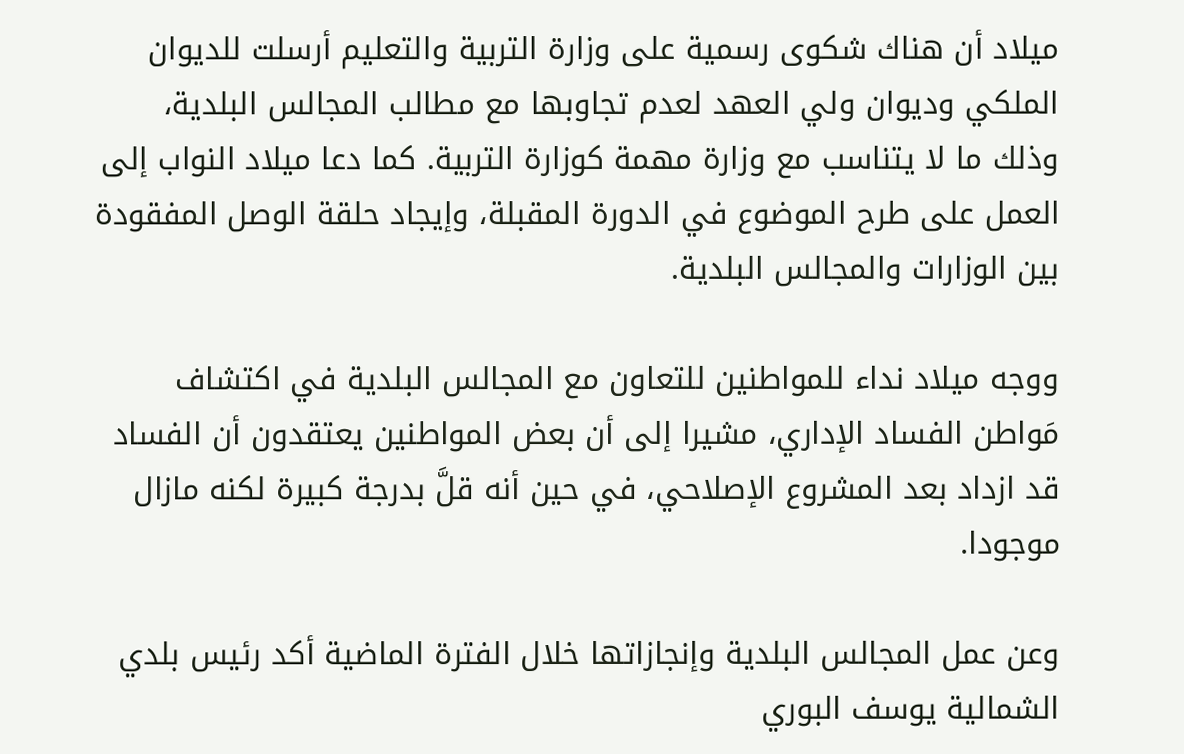ميلاد أن هناك شكوى رسمية على وزارة التربية والتعليم أرسلت للديوان الملكي وديوان ولي العهد لعدم تجاوبها مع مطالب المجالس البلدية، وذلك ما لا يتناسب مع وزارة مهمة كوزارة التربية. كما دعا ميلاد النواب إلى العمل على طرح الموضوع في الدورة المقبلة، وإيجاد حلقة الوصل المفقودة بين الوزارات والمجالس البلدية.

ووجه ميلاد نداء للمواطنين للتعاون مع المجالس البلدية في اكتشاف مَواطن الفساد الإداري، مشيرا إلى أن بعض المواطنين يعتقدون أن الفساد قد ازداد بعد المشروع الإصلاحي، في حين أنه قلَّ بدرجة كبيرة لكنه مازال موجودا.

وعن عمل المجالس البلدية وإنجازاتها خلال الفترة الماضية أكد رئيس بلدي الشمالية يوسف البوري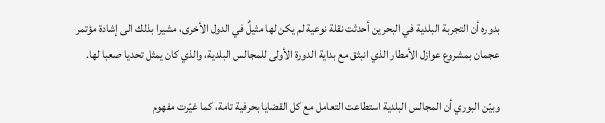بدوره أن التجربة البلدية في البحرين أحدثت نقلة نوعية لم يكن لها مثيلٌ في الدول الأخرى، مشيرا بذلك الى إشادة مؤتمر عجمان بمشروع عوازل الأمطار الذي انبثق مع بداية الدورة الأولى للمجالس البلدية، والذي كان يمثل تحديا صعبا لها.

وبيّن البوري أن المجالس البلدية استطاعت التعامل مع كل القضايا بحرفية تامة، كما غيّرت مفهوم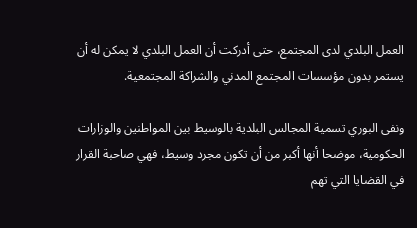العمل البلدي لدى المجتمع، حتى أدركت أن العمل البلدي لا يمكن له أن يستمر بدون مؤسسات المجتمع المدني والشراكة المجتمعية.

ونفى البوري تسمية المجالس البلدية بالوسيط بين المواطنين والوزارات الحكومية، موضحا أنها أكبر من أن تكون مجرد وسيط، فهي صاحبة القرار في القضايا التي تهم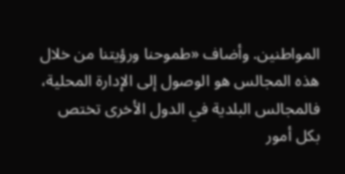المواطنين. وأضاف «طموحنا ورؤيتنا من خلال هذه المجالس هو الوصول إلى الإدارة المحلية، فالمجالس البلدية في الدول الأخرى تختص بكل أمور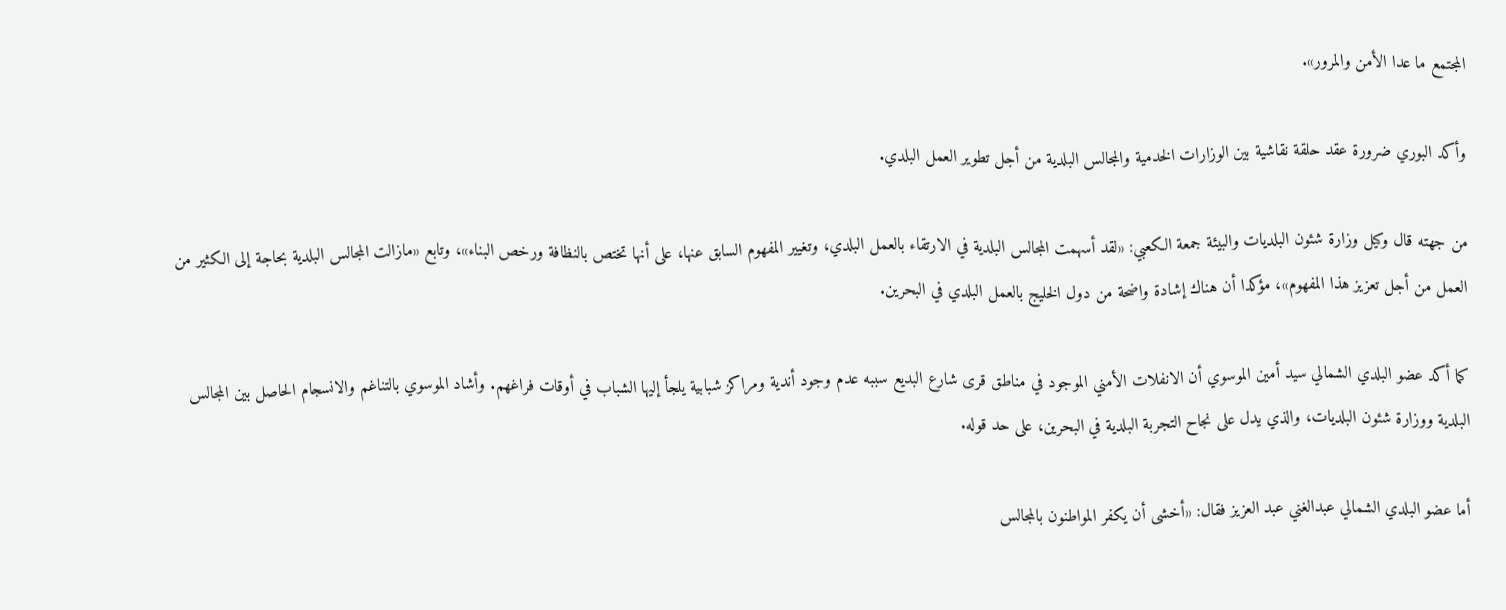المجتمع ما عدا الأمن والمرور».

وأكد البوري ضرورة عقد حلقة نقاشية بين الوزارات الخدمية والمجالس البلدية من أجل تطوير العمل البلدي.

من جهته قال وكيل وزارة شئون البلديات والبيئة جمعة الكعبي: «لقد أسهمت المجالس البلدية في الارتقاء بالعمل البلدي، وتغيير المفهوم السابق عنها، على أنها تختص بالنظافة ورخص البناء»، وتابع «مازالت المجالس البلدية بحاجة إلى الكثير من العمل من أجل تعزيز هذا المفهوم»، مؤكدا أن هناك إشادة واضحة من دول الخليج بالعمل البلدي في البحرين.

كما أكد عضو البلدي الشمالي سيد أمين الموسوي أن الانفلات الأمني الموجود في مناطق قرى شارع البديع سببه عدم وجود أندية ومراكز شبابية يلجأ إليها الشباب في أوقات فراغهم. وأشاد الموسوي بالتناغم والانسجام الحاصل بين المجالس البلدية ووزارة شئون البلديات، والذي يدل على نجاح التجربة البلدية في البحرين، على حد قوله.

أما عضو البلدي الشمالي عبدالغني عبد العزيز فقال: «أخشى أن يكفر المواطنون بالمجالس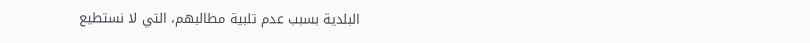البلدية بسبب عدم تلبية مطالبهم، التي لا نستطيع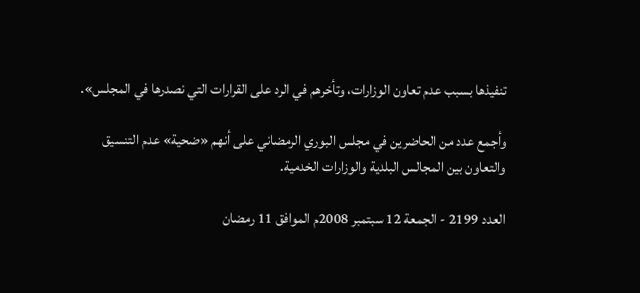تنفيذها بسبب عدم تعاون الوزارات، وتأخرهم في الرد على القرارات التي نصدرها في المجلس».

وأجمع عدد من الحاضرين في مجلس البوري الرمضاني على أنهم «ضحية» عدم التنسيق والتعاون بين المجالس البلدية والوزارات الخدمية.

العدد 2199 - الجمعة 12 سبتمبر 2008م الموافق 11 رمضان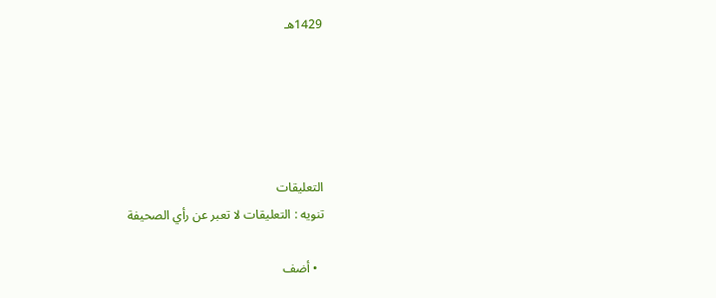1429هـ





التعليقات
تنويه : التعليقات لا تعبر عن رأي الصحيفة

  • أضف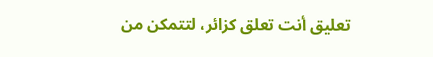تعليق أنت تعلق كزائر، لتتمكن من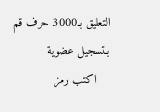التعليق بـ3000 حرف قم بـتسجيل عضوية
    اكتب رمز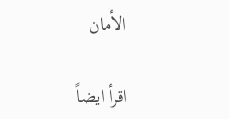الأمان

اقرأ ايضاً